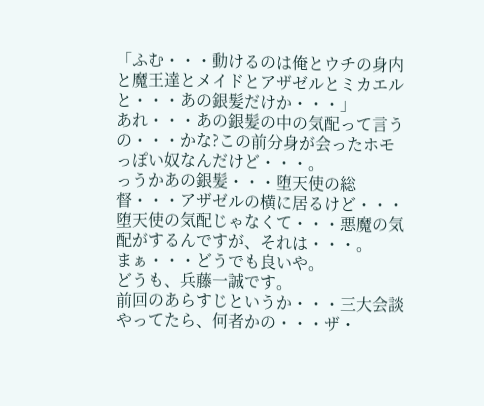「ふむ・・・動けるのは俺とウチの身内と魔王達とメイドとアザゼルとミカエルと・・・あの銀髪だけか・・・」
あれ・・・あの銀髪の中の気配って言うの・・・かな?この前分身が会ったホモっぽい奴なんだけど・・・。
っうかあの銀髪・・・堕天使の総督・・・アザゼルの横に居るけど・・・堕天使の気配じゃなくて・・・悪魔の気配がするんですが、それは・・・。
まぁ・・・どうでも良いや。
どうも、兵藤一誠です。
前回のあらすじというか・・・三大会談やってたら、何者かの・・・ザ・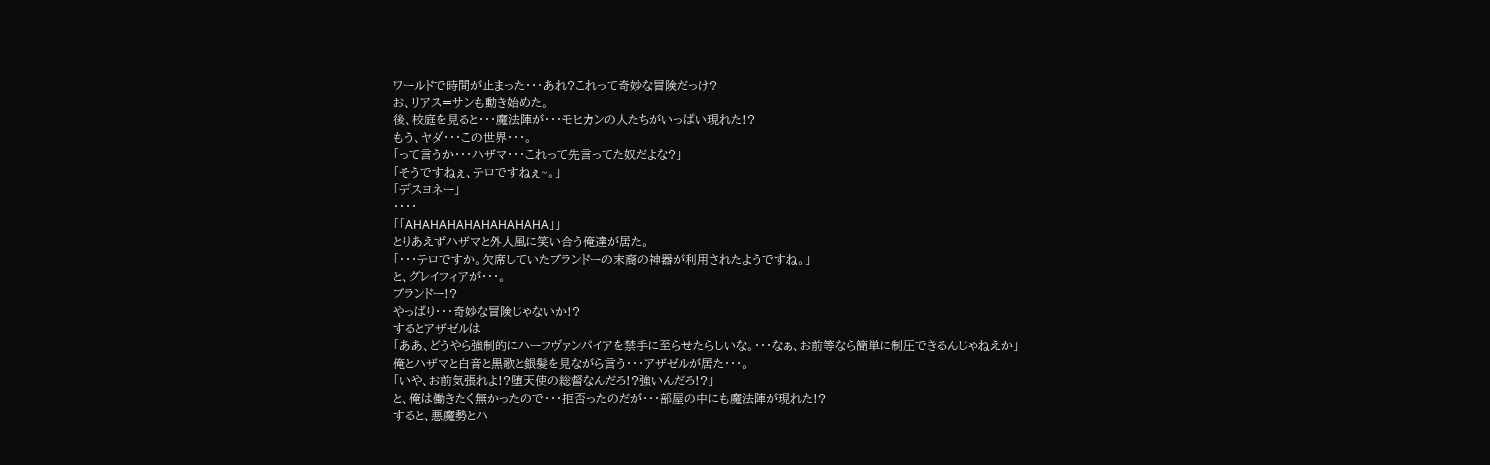ワールドで時間が止まった・・・あれ?これって奇妙な冒険だっけ?
お、リアス=サンも動き始めた。
後、校庭を見ると・・・魔法陣が・・・モヒカンの人たちがいっぱい現れた!?
もう、ヤダ・・・この世界・・・。
「って言うか・・・ハザマ・・・これって先言ってた奴だよな?」
「そうですねぇ、テロですねぇ~。」
「デスヨネー」
・・・・
「「AHAHAHAHAHAHAHAHA」」
とりあえずハザマと外人風に笑い合う俺達が居た。
「・・・テロですか。欠席していたブランドーの末裔の神器が利用されたようですね。」
と、グレイフィアが・・・。
ブランドー!?
やっぱり・・・奇妙な冒険じゃないか!?
するとアザゼルは
「ああ、どうやら強制的にハーフヴァンパイアを禁手に至らせたらしいな。・・・なぁ、お前等なら簡単に制圧できるんじゃねえか」
俺とハザマと白音と黒歌と銀髪を見ながら言う・・・アザゼルが居た・・・。
「いや、お前気張れよ!?堕天使の総督なんだろ!?強いんだろ!?」
と、俺は働きたく無かったので・・・拒否ったのだが・・・部屋の中にも魔法陣が現れた!?
すると、悪魔勢とハ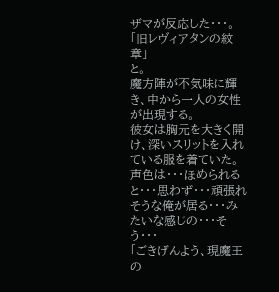ザマが反応した・・・。
「旧レヴィアタンの紋章」
と。
魔方陣が不気味に輝き、中から一人の女性が出現する。
彼女は胸元を大きく開け、深いスリットを入れている服を着ていた。
声色は・・・ほめられると・・・思わず・・・頑張れそうな俺が居る・・・みたいな感じの・・・そう・・・
「ごきげんよう、現魔王の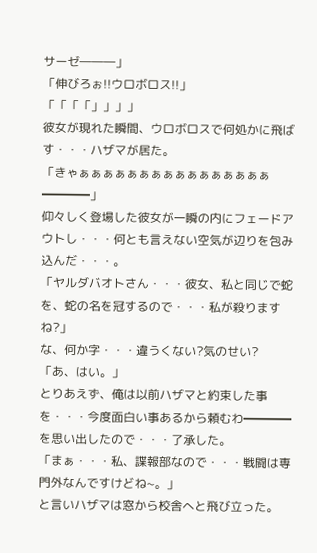サーゼ―――」
「伸びろぉ!!ウロボロス!!」
「「「「」」」」
彼女が現れた瞬間、ウロボロスで何処かに飛ばす・・・ハザマが居た。
「きゃぁぁぁぁぁぁぁぁぁぁぁぁぁぁぁぁ━━━━」
仰々しく登場した彼女が一瞬の内にフェードアウトし・・・何とも言えない空気が辺りを包み込んだ・・・。
「ヤルダバオトさん・・・彼女、私と同じで蛇を、蛇の名を冠するので・・・私が殺りますね?」
な、何か字・・・違うくない?気のせい?
「あ、はい。」
とりあえず、俺は以前ハザマと約束した事を・・・今度面白い事あるから頼むわ━━━━を思い出したので・・・了承した。
「まぁ・・・私、諜報部なので・・・戦闘は専門外なんですけどね~。」
と言いハザマは窓から校舎へと飛び立った。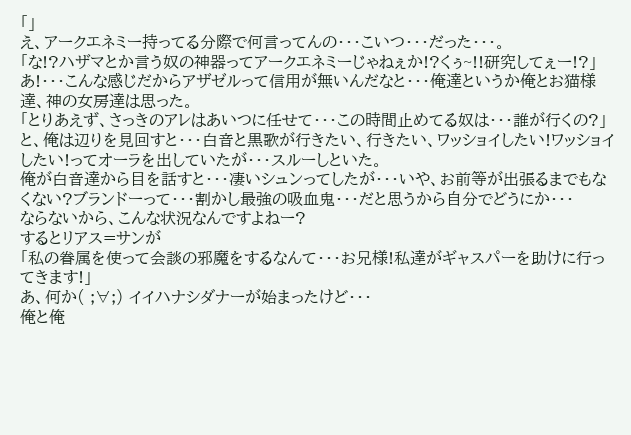「」
え、アークエネミー持ってる分際で何言ってんの・・・こいつ・・・だった・・・。
「な!?ハザマとか言う奴の神器ってアークエネミーじゃねぇか!?くぅ~!!研究してぇー!?」
あ!・・・こんな感じだからアザゼルって信用が無いんだなと・・・俺達というか俺とお猫様達、神の女房達は思った。
「とりあえず、さっきのアレはあいつに任せて・・・この時間止めてる奴は・・・誰が行くの?」
と、俺は辺りを見回すと・・・白音と黒歌が行きたい、行きたい、ワッショイしたい!ワッショイしたい!ってオーラを出していたが・・・スルーしといた。
俺が白音達から目を話すと・・・凄いシュンってしたが・・・いや、お前等が出張るまでもなくない?ブランドーって・・・割かし最強の吸血鬼・・・だと思うから自分でどうにか・・・
ならないから、こんな状況なんですよねー?
するとリアス=サンが
「私の眷属を使って会談の邪魔をするなんて・・・お兄様!私達がギャスパーを助けに行ってきます!」
あ、何か( ;∀;) イイハナシダナーが始まったけど・・・
俺と俺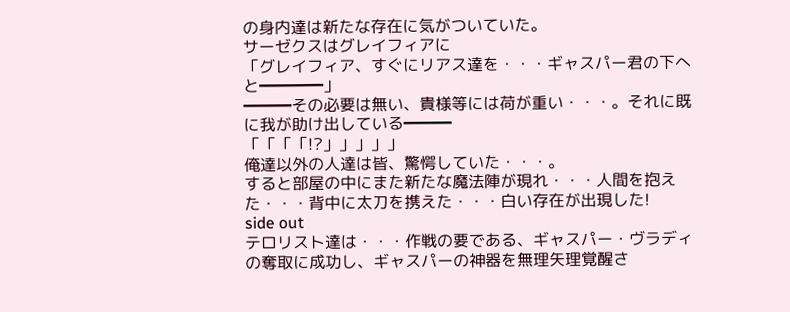の身内達は新たな存在に気がついていた。
サーゼクスはグレイフィアに
「グレイフィア、すぐにリアス達を・・・ギャスパー君の下へと━━━━」
━━━その必要は無い、貴様等には荷が重い・・・。それに既に我が助け出している━━━
「「「「!?」」」」」
俺達以外の人達は皆、驚愕していた・・・。
すると部屋の中にまた新たな魔法陣が現れ・・・人間を抱えた・・・背中に太刀を携えた・・・白い存在が出現した!
side out
テロリスト達は・・・作戦の要である、ギャスパー・ヴラディの奪取に成功し、ギャスパーの神器を無理矢理覚醒さ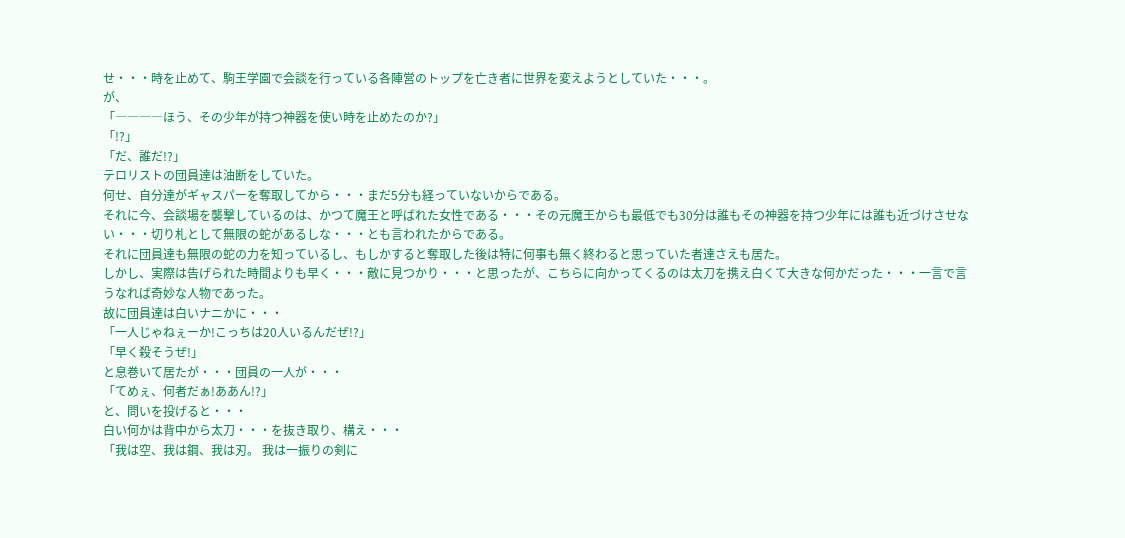せ・・・時を止めて、駒王学園で会談を行っている各陣営のトップを亡き者に世界を変えようとしていた・・・。
が、
「――――ほう、その少年が持つ神器を使い時を止めたのか?」
「!?」
「だ、誰だ!?」
テロリストの団員達は油断をしていた。
何せ、自分達がギャスパーを奪取してから・・・まだ5分も経っていないからである。
それに今、会談場を襲撃しているのは、かつて魔王と呼ばれた女性である・・・その元魔王からも最低でも30分は誰もその神器を持つ少年には誰も近づけさせない・・・切り札として無限の蛇があるしな・・・とも言われたからである。
それに団員達も無限の蛇の力を知っているし、もしかすると奪取した後は特に何事も無く終わると思っていた者達さえも居た。
しかし、実際は告げられた時間よりも早く・・・敵に見つかり・・・と思ったが、こちらに向かってくるのは太刀を携え白くて大きな何かだった・・・一言で言うなれば奇妙な人物であった。
故に団員達は白いナニかに・・・
「一人じゃねぇーか!こっちは20人いるんだぜ!?」
「早く殺そうぜ!」
と息巻いて居たが・・・団員の一人が・・・
「てめぇ、何者だぁ!ああん!?」
と、問いを投げると・・・
白い何かは背中から太刀・・・を抜き取り、構え・・・
「我は空、我は鋼、我は刃。 我は一振りの剣に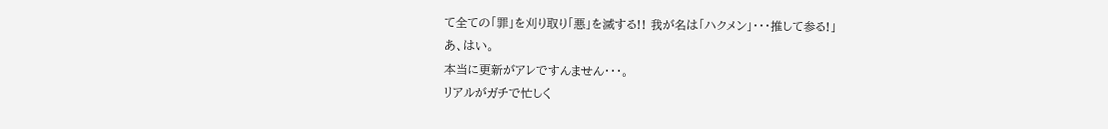て全ての「罪」を刈り取り「悪」を滅する!! 我が名は「ハクメン」・・・推して参る!」
あ、はい。
本当に更新がアレですんません・・・。
リアルがガチで忙しく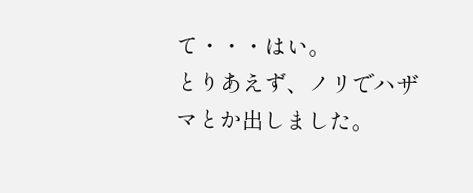て・・・はい。
とりあえず、ノリでハザマとか出しました。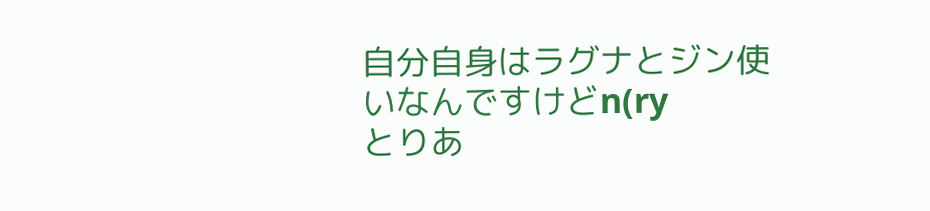自分自身はラグナとジン使いなんですけどn(ry
とりあ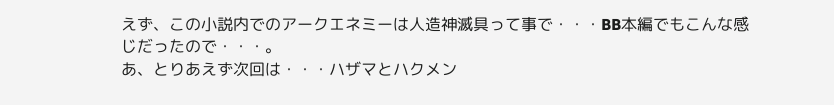えず、この小説内でのアークエネミーは人造神滅具って事で・・・BB本編でもこんな感じだったので・・・。
あ、とりあえず次回は・・・ハザマとハクメン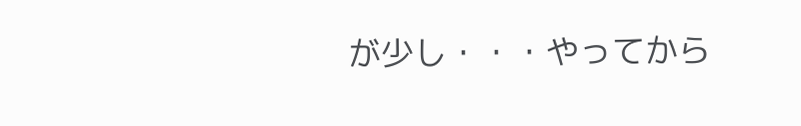が少し・・・やってから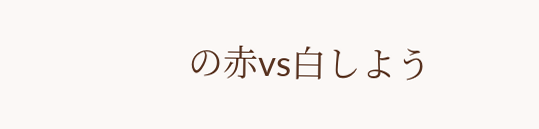の赤vs白しよう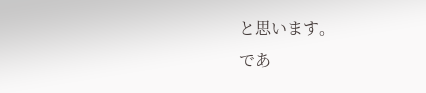と思います。
であ